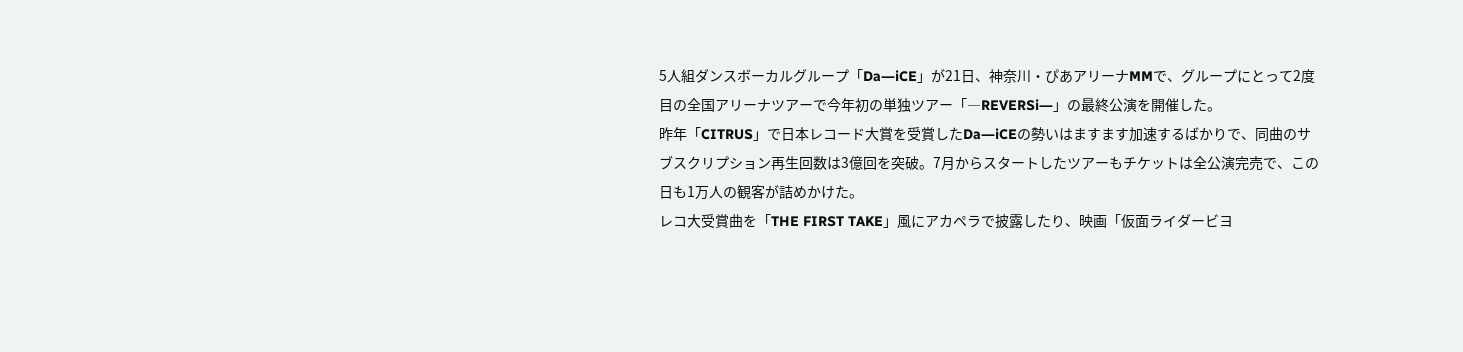5人組ダンスボーカルグループ「Da―iCE」が21日、神奈川・ぴあアリーナMMで、グループにとって2度目の全国アリーナツアーで今年初の単独ツアー「―REVERSi―」の最終公演を開催した。
昨年「CITRUS」で日本レコード大賞を受賞したDa―iCEの勢いはますます加速するばかりで、同曲のサブスクリプション再生回数は3億回を突破。7月からスタートしたツアーもチケットは全公演完売で、この日も1万人の観客が詰めかけた。
レコ大受賞曲を「THE FIRST TAKE」風にアカペラで披露したり、映画「仮面ライダービヨ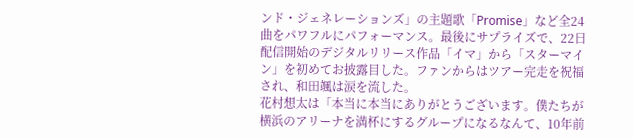ンド・ジェネレーションズ」の主題歌「Promise」など全24曲をパワフルにパフォーマンス。最後にサプライズで、22日配信開始のデジタルリリース作品「イマ」から「スターマイン」を初めてお披露目した。ファンからはツアー完走を祝福され、和田颯は涙を流した。
花村想太は「本当に本当にありがとうございます。僕たちが横浜のアリーナを満杯にするグループになるなんて、10年前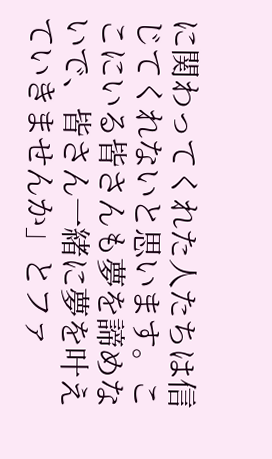に関わってくれた人たちは信じてくれないと思います。ここにいる皆さんも夢を諦めないで、皆さん一緒に夢を叶えていきませんか」とファ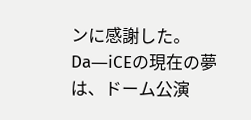ンに感謝した。
Da―iCEの現在の夢は、ドーム公演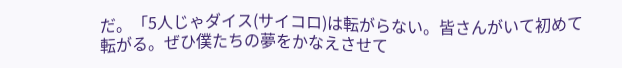だ。「5人じゃダイス(サイコロ)は転がらない。皆さんがいて初めて転がる。ぜひ僕たちの夢をかなえさせて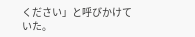ください」と呼びかけていた。